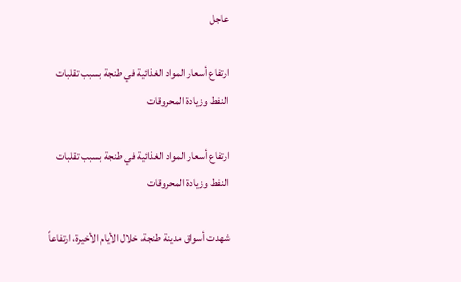عاجل

ارتفاع أسعار المواد الغذائية في طنجة بسبب تقلبات النفط وزيادة المحروقات

ارتفاع أسعار المواد الغذائية في طنجة بسبب تقلبات النفط وزيادة المحروقات

شهدت أسواق مدينة طنجة، خلال الأيام الأخيرة، ارتفاعاً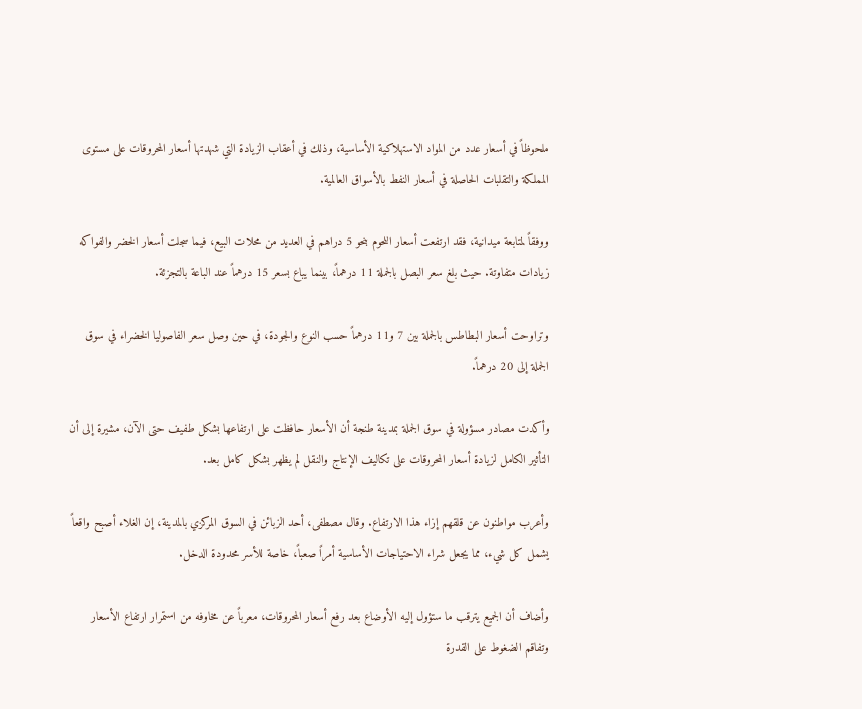ملحوظاً في أسعار عدد من المواد الاستهلاكية الأساسية، وذلك في أعقاب الزيادة التي شهدتها أسعار المحروقات على مستوى المملكة والتقلبات الحاصلة في أسعار النفط بالأسواق العالمية.

ووفقاً لمتابعة ميدانية، فقد ارتفعت أسعار اللحوم بنحو 5 دراهم في العديد من محلات البيع، فيما سجلت أسعار الخضر والفواكه زيادات متفاوتة. حيث بلغ سعر البصل بالجملة 11 درهماً، بينما يباع بسعر 15 درهماً عند الباعة بالتجزئة.

وتراوحت أسعار البطاطس بالجملة بين 7 و11 درهماً حسب النوع والجودة، في حين وصل سعر الفاصوليا الخضراء في سوق الجملة إلى 20 درهماً.

وأكدت مصادر مسؤولة في سوق الجملة بمدينة طنجة أن الأسعار حافظت على ارتفاعها بشكل طفيف حتى الآن، مشيرة إلى أن التأثير الكامل لزيادة أسعار المحروقات على تكاليف الإنتاج والنقل لم يظهر بشكل كامل بعد.

وأعرب مواطنون عن قلقهم إزاء هذا الارتفاع. وقال مصطفى، أحد الزبائن في السوق المركزي بالمدينة، إن الغلاء أصبح واقعاً يشمل كل شيء، مما يجعل شراء الاحتياجات الأساسية أمراً صعباً، خاصة للأسر محدودة الدخل.

وأضاف أن الجميع يترقب ما ستؤول إليه الأوضاع بعد رفع أسعار المحروقات، معرباً عن مخاوفه من استمرار ارتفاع الأسعار وتفاقم الضغوط على القدرة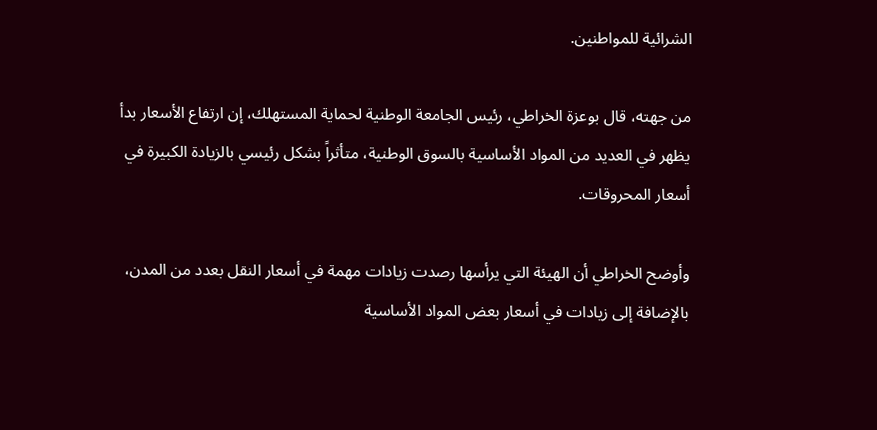الشرائية للمواطنين.

من جهته، قال بوعزة الخراطي، رئيس الجامعة الوطنية لحماية المستهلك، إن ارتفاع الأسعار بدأ يظهر في العديد من المواد الأساسية بالسوق الوطنية، متأثراً بشكل رئيسي بالزيادة الكبيرة في أسعار المحروقات.

وأوضح الخراطي أن الهيئة التي يرأسها رصدت زيادات مهمة في أسعار النقل بعدد من المدن، بالإضافة إلى زيادات في أسعار بعض المواد الأساسية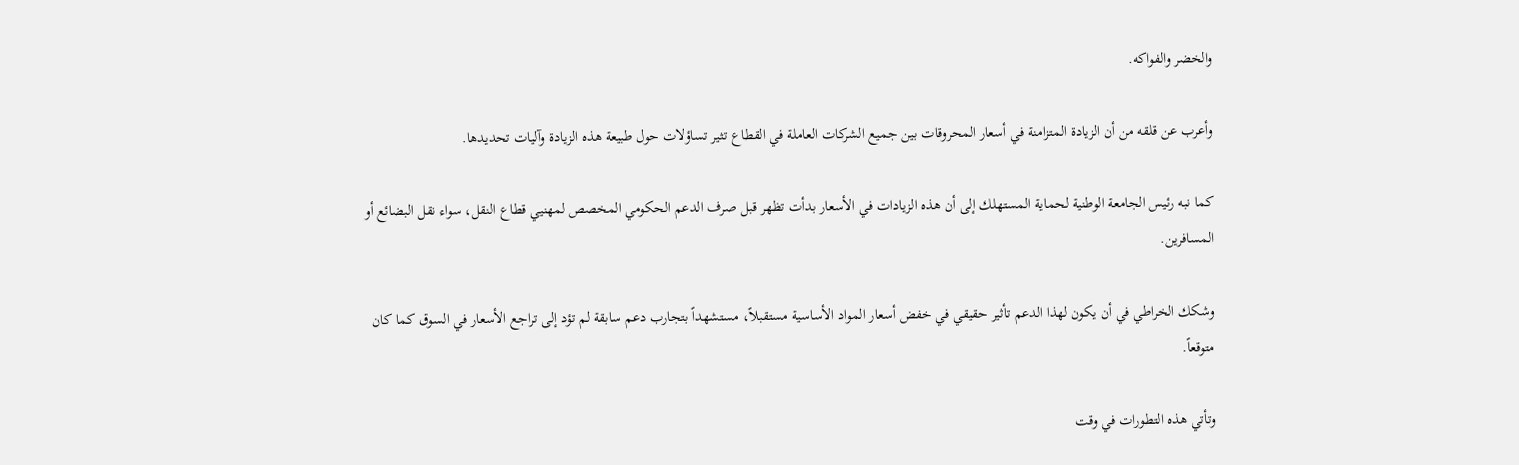والخضر والفواكه.

وأعرب عن قلقه من أن الزيادة المتزامنة في أسعار المحروقات بين جميع الشركات العاملة في القطاع تثير تساؤلات حول طبيعة هذه الزيادة وآليات تحديدها.

كما نبه رئيس الجامعة الوطنية لحماية المستهلك إلى أن هذه الزيادات في الأسعار بدأت تظهر قبل صرف الدعم الحكومي المخصص لمهنيي قطاع النقل، سواء نقل البضائع أو المسافرين.

وشكك الخراطي في أن يكون لهذا الدعم تأثير حقيقي في خفض أسعار المواد الأساسية مستقبلاً، مستشهداً بتجارب دعم سابقة لم تؤد إلى تراجع الأسعار في السوق كما كان متوقعاً.

وتأتي هذه التطورات في وقت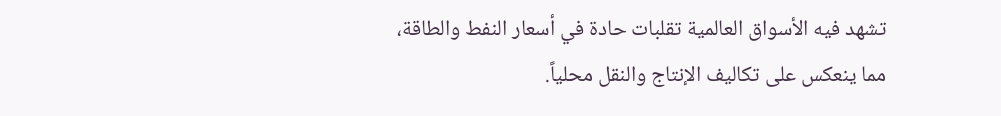تشهد فيه الأسواق العالمية تقلبات حادة في أسعار النفط والطاقة، مما ينعكس على تكاليف الإنتاج والنقل محلياً.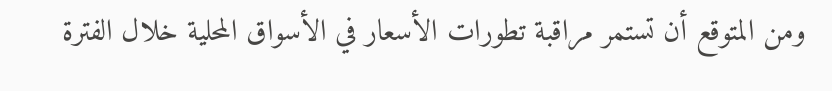ومن المتوقع أن تستمر مراقبة تطورات الأسعار في الأسواق المحلية خلال الفترة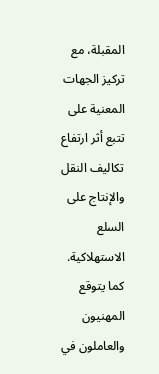المقبلة، مع تركيز الجهات المعنية على تتبع أثر ارتفاع تكاليف النقل والإنتاج على السلع الاستهلاكية. كما يتوقع المهنيون والعاملون في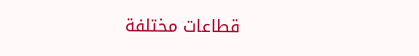قطاعات مختلفة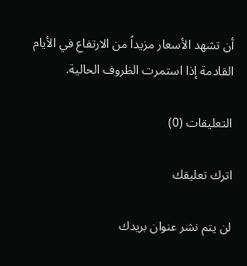أن تشهد الأسعار مزيداً من الارتفاع في الأيام القادمة إذا استمرت الظروف الحالية.

التعليقات (0)

اترك تعليقك

لن يتم نشر عنوان بريدك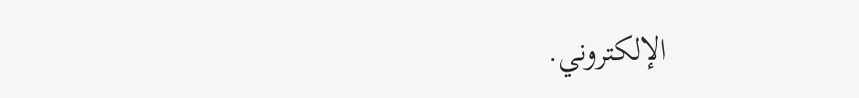الإلكتروني.